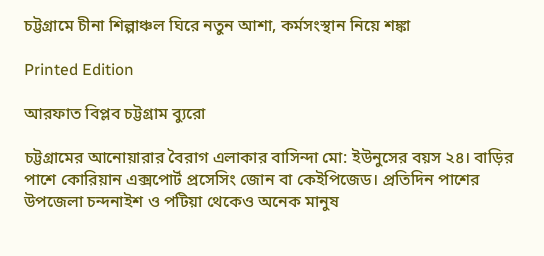চট্টগ্রামে চীনা শিল্পাঞ্চল ঘিরে নতুন আশা, কর্মসংস্থান নিয়ে শঙ্কা

Printed Edition

আরফাত বিপ্লব চট্টগ্রাম ব্যুরো

চট্টগ্রামের আনোয়ারার বৈরাগ এলাকার বাসিন্দা মো: ইউনুসের বয়স ২৪। বাড়ির পাশে কোরিয়ান এক্সপোর্ট প্রসেসিং জোন বা কেইপিজেড। প্রতিদিন পাশের উপজেলা চন্দনাইশ ও পটিয়া থেকেও অনেক মানুষ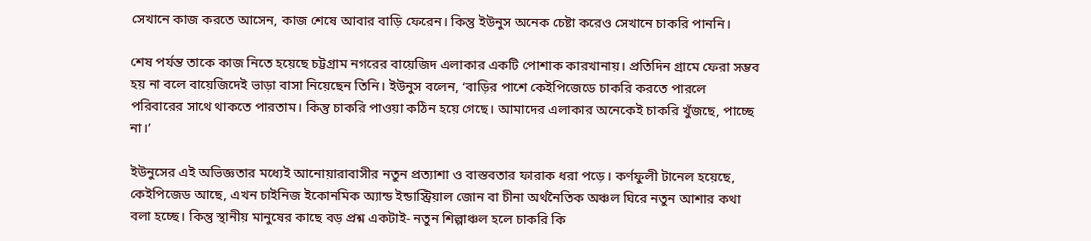সেখানে কাজ করতে আসেন, কাজ শেষে আবার বাড়ি ফেরেন। কিন্তু ইউনুস অনেক চেষ্টা করেও সেখানে চাকরি পাননি।

শেষ পর্যন্ত তাকে কাজ নিতে হয়েছে চট্টগ্রাম নগরের বায়েজিদ এলাকার একটি পোশাক কারখানায়। প্রতিদিন গ্রামে ফেরা সম্ভব হয় না বলে বায়েজিদেই ভাড়া বাসা নিয়েছেন তিনি। ইউনুস বলেন, ‘বাড়ির পাশে কেইপিজেডে চাকরি করতে পারলে পরিবারের সাথে থাকতে পারতাম। কিন্তু চাকরি পাওয়া কঠিন হয়ে গেছে। আমাদের এলাকার অনেকেই চাকরি খুঁজছে, পাচ্ছে না।’

ইউনুসের এই অভিজ্ঞতার মধ্যেই আনোয়ারাবাসীর নতুন প্রত্যাশা ও বাস্তবতার ফারাক ধরা পড়ে। কর্ণফুলী টানেল হয়েছে, কেইপিজেড আছে, এখন চাইনিজ ইকোনমিক অ্যান্ড ইন্ডাস্ট্রিয়াল জোন বা চীনা অর্থনৈতিক অঞ্চল ঘিরে নতুন আশার কথা বলা হচ্ছে। কিন্তু স্থানীয় মানুষের কাছে বড় প্রশ্ন একটাই- নতুন শিল্পাঞ্চল হলে চাকরি কি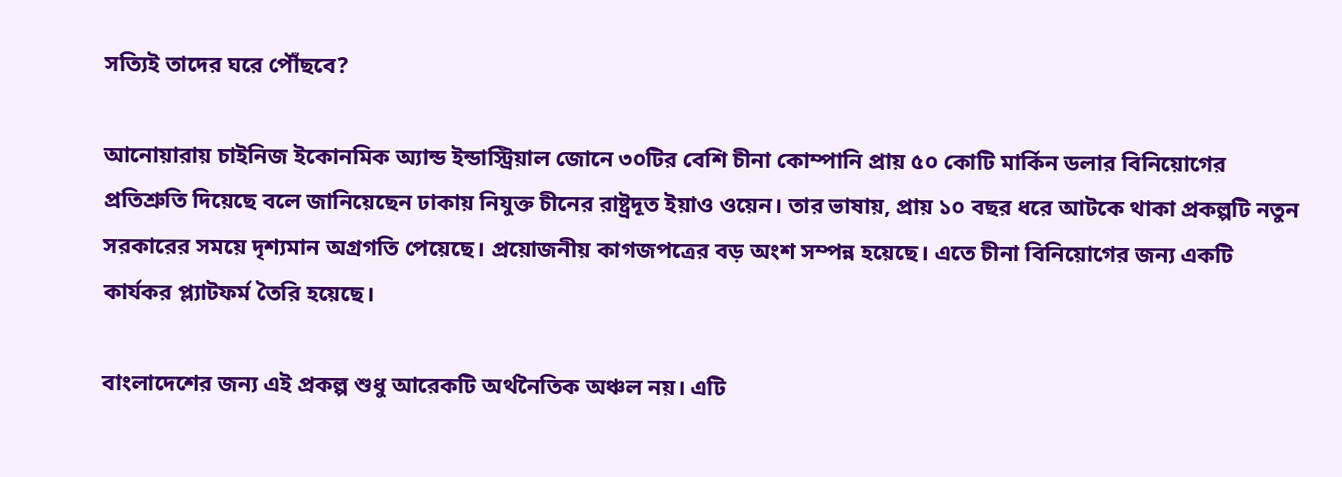সত্যিই তাদের ঘরে পৌঁছবে?

আনোয়ারায় চাইনিজ ইকোনমিক অ্যান্ড ইন্ডাস্ট্রিয়াল জোনে ৩০টির বেশি চীনা কোম্পানি প্রায় ৫০ কোটি মার্কিন ডলার বিনিয়োগের প্রতিশ্রুতি দিয়েছে বলে জানিয়েছেন ঢাকায় নিযুক্ত চীনের রাষ্ট্রদূত ইয়াও ওয়েন। তার ভাষায়, প্রায় ১০ বছর ধরে আটকে থাকা প্রকল্পটি নতুন সরকারের সময়ে দৃশ্যমান অগ্রগতি পেয়েছে। প্রয়োজনীয় কাগজপত্রের বড় অংশ সম্পন্ন হয়েছে। এতে চীনা বিনিয়োগের জন্য একটি কার্যকর প্ল্যাটফর্ম তৈরি হয়েছে।

বাংলাদেশের জন্য এই প্রকল্প শুধু আরেকটি অর্থনৈতিক অঞ্চল নয়। এটি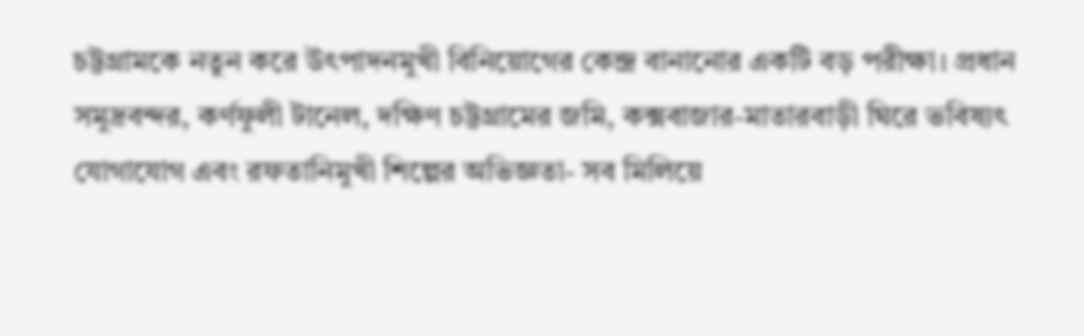চট্টগ্রামকে নতুন করে উৎপাদনমুখী বিনিয়োগের কেন্দ্র বানানোর একটি বড় পরীক্ষা। প্রধান সমুদ্রবন্দর, কর্ণফুলী টানেল, দক্ষিণ চট্টগ্রামের জমি, কক্সবাজার-মাতারবাড়ী ঘিরে ভবিষ্যৎ যোগাযোগ এবং রফতানিমুখী শিল্পের অভিজ্ঞতা- সব মিলিয়ে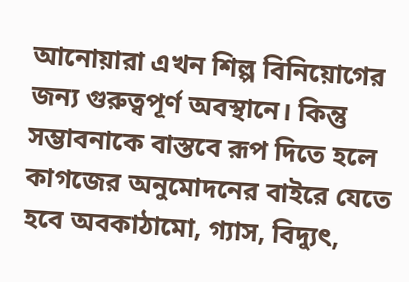আনোয়ারা এখন শিল্প বিনিয়োগের জন্য গুরুত্বপূর্ণ অবস্থানে। কিন্তু সম্ভাবনাকে বাস্তবে রূপ দিতে হলে কাগজের অনুমোদনের বাইরে যেতে হবে অবকাঠামো, গ্যাস, বিদ্যুৎ,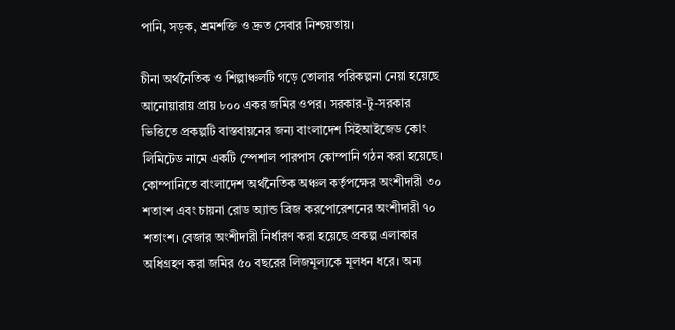পানি, সড়ক, শ্রমশক্তি ও দ্রুত সেবার নিশ্চয়তায়।

চীনা অর্থনৈতিক ও শিল্পাঞ্চলটি গড়ে তোলার পরিকল্পনা নেয়া হয়েছে আনোয়ারায় প্রায় ৮০০ একর জমির ওপর। সরকার-টু-সরকার ভিত্তিতে প্রকল্পটি বাস্তবায়নের জন্য বাংলাদেশ সিইআইজেড কোং লিমিটেড নামে একটি স্পেশাল পারপাস কোম্পানি গঠন করা হয়েছে। কোম্পানিতে বাংলাদেশ অর্থনৈতিক অঞ্চল কর্তৃপক্ষের অংশীদারী ৩০ শতাংশ এবং চায়না রোড অ্যান্ড ব্রিজ করপোরেশনের অংশীদারী ৭০ শতাংশ। বেজার অংশীদারী নির্ধারণ করা হয়েছে প্রকল্প এলাকার অধিগ্রহণ করা জমির ৫০ বছরের লিজমূল্যকে মূলধন ধরে। অন্য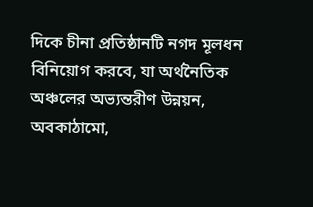দিকে চীনা প্রতিষ্ঠানটি নগদ মূলধন বিনিয়োগ করবে, যা অর্থনৈতিক অঞ্চলের অভ্যন্তরীণ উন্নয়ন, অবকাঠামো,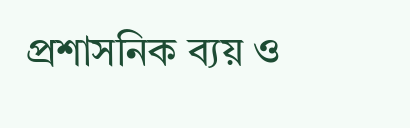প্রশাসনিক ব্যয় ও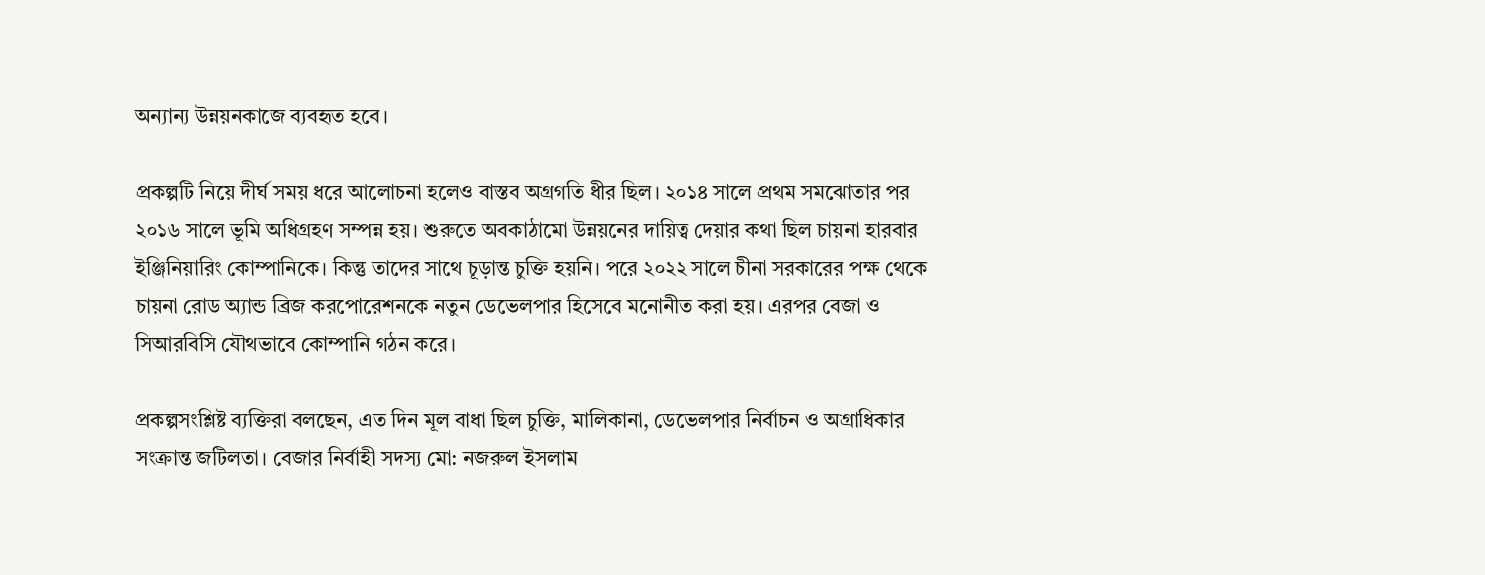অন্যান্য উন্নয়নকাজে ব্যবহৃত হবে।

প্রকল্পটি নিয়ে দীর্ঘ সময় ধরে আলোচনা হলেও বাস্তব অগ্রগতি ধীর ছিল। ২০১৪ সালে প্রথম সমঝোতার পর ২০১৬ সালে ভূমি অধিগ্রহণ সম্পন্ন হয়। শুরুতে অবকাঠামো উন্নয়নের দায়িত্ব দেয়ার কথা ছিল চায়না হারবার ইঞ্জিনিয়ারিং কোম্পানিকে। কিন্তু তাদের সাথে চূড়ান্ত চুক্তি হয়নি। পরে ২০২২ সালে চীনা সরকারের পক্ষ থেকে চায়না রোড অ্যান্ড ব্রিজ করপোরেশনকে নতুন ডেভেলপার হিসেবে মনোনীত করা হয়। এরপর বেজা ও সিআরবিসি যৌথভাবে কোম্পানি গঠন করে।

প্রকল্পসংশ্লিষ্ট ব্যক্তিরা বলছেন, এত দিন মূল বাধা ছিল চুক্তি, মালিকানা, ডেভেলপার নির্বাচন ও অগ্রাধিকার সংক্রান্ত জটিলতা। বেজার নির্বাহী সদস্য মো: নজরুল ইসলাম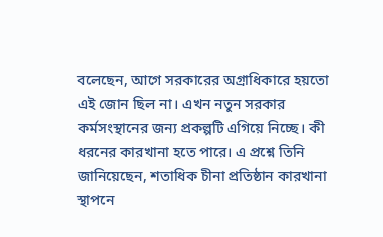বলেছেন, আগে সরকারের অগ্রাধিকারে হয়তো এই জোন ছিল না। এখন নতুন সরকার কর্মসংস্থানের জন্য প্রকল্পটি এগিয়ে নিচ্ছে। কী ধরনের কারখানা হতে পারে। এ প্রশ্নে তিনি জানিয়েছেন, শতাধিক চীনা প্রতিষ্ঠান কারখানা স্থাপনে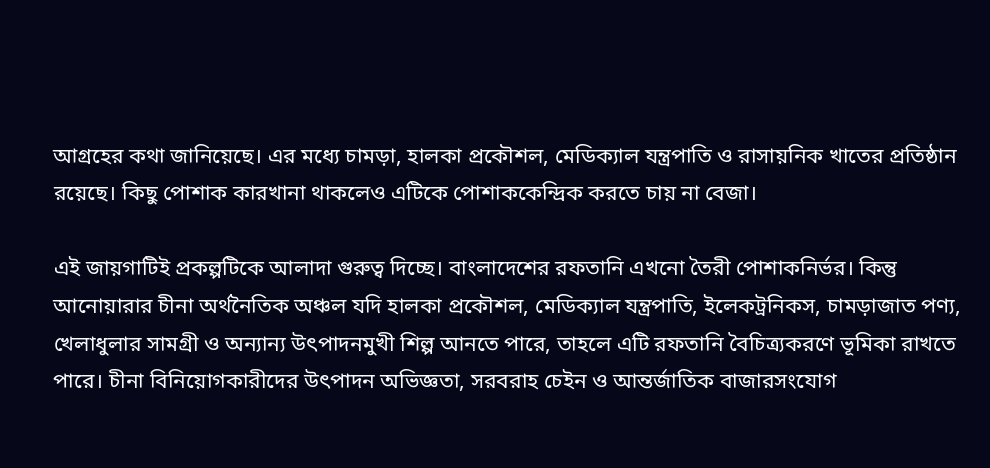আগ্রহের কথা জানিয়েছে। এর মধ্যে চামড়া, হালকা প্রকৌশল, মেডিক্যাল যন্ত্রপাতি ও রাসায়নিক খাতের প্রতিষ্ঠান রয়েছে। কিছু পোশাক কারখানা থাকলেও এটিকে পোশাককেন্দ্রিক করতে চায় না বেজা।

এই জায়গাটিই প্রকল্পটিকে আলাদা গুরুত্ব দিচ্ছে। বাংলাদেশের রফতানি এখনো তৈরী পোশাকনির্ভর। কিন্তু আনোয়ারার চীনা অর্থনৈতিক অঞ্চল যদি হালকা প্রকৌশল, মেডিক্যাল যন্ত্রপাতি, ইলেকট্রনিকস, চামড়াজাত পণ্য, খেলাধুলার সামগ্রী ও অন্যান্য উৎপাদনমুখী শিল্প আনতে পারে, তাহলে এটি রফতানি বৈচিত্র্যকরণে ভূমিকা রাখতে পারে। চীনা বিনিয়োগকারীদের উৎপাদন অভিজ্ঞতা, সরবরাহ চেইন ও আন্তর্জাতিক বাজারসংযোগ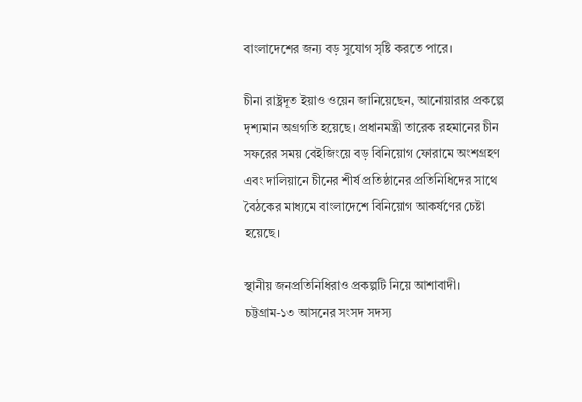বাংলাদেশের জন্য বড় সুযোগ সৃষ্টি করতে পারে।

চীনা রাষ্ট্রদূত ইয়াও ওয়েন জানিয়েছেন, আনোয়ারার প্রকল্পে দৃশ্যমান অগ্রগতি হয়েছে। প্রধানমন্ত্রী তারেক রহমানের চীন সফরের সময় বেইজিংয়ে বড় বিনিয়োগ ফোরামে অংশগ্রহণ এবং দালিয়ানে চীনের শীর্ষ প্রতিষ্ঠানের প্রতিনিধিদের সাথে বৈঠকের মাধ্যমে বাংলাদেশে বিনিয়োগ আকর্ষণের চেষ্টা হয়েছে।

স্থানীয় জনপ্রতিনিধিরাও প্রকল্পটি নিয়ে আশাবাদী। চট্টগ্রাম-১৩ আসনের সংসদ সদস্য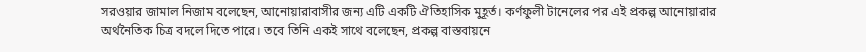সরওয়ার জামাল নিজাম বলেছেন, আনোয়ারাবাসীর জন্য এটি একটি ঐতিহাসিক মুহূর্ত। কর্ণফুলী টানেলের পর এই প্রকল্প আনোয়ারার অর্থনৈতিক চিত্র বদলে দিতে পারে। তবে তিনি একই সাথে বলেছেন, প্রকল্প বাস্তবায়নে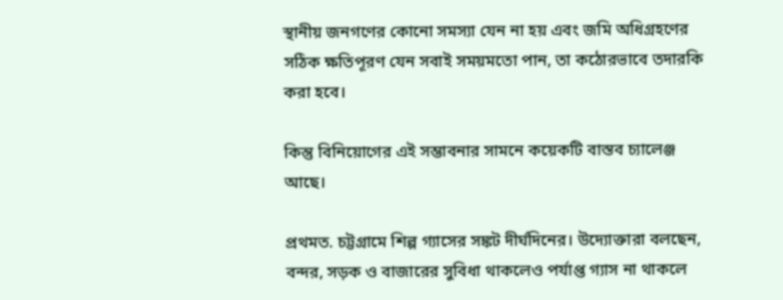স্থানীয় জনগণের কোনো সমস্যা যেন না হয় এবং জমি অধিগ্রহণের সঠিক ক্ষতিপূরণ যেন সবাই সময়মতো পান, তা কঠোরভাবে তদারকি করা হবে।

কিন্তু বিনিয়োগের এই সম্ভাবনার সামনে কয়েকটি বাস্তব চ্যালেঞ্জ আছে।

প্রথমত. চট্টগ্রামে শিল্প গ্যাসের সঙ্কট দীর্ঘদিনের। উদ্যোক্তারা বলছেন, বন্দর, সড়ক ও বাজারের সুবিধা থাকলেও পর্যাপ্ত গ্যাস না থাকলে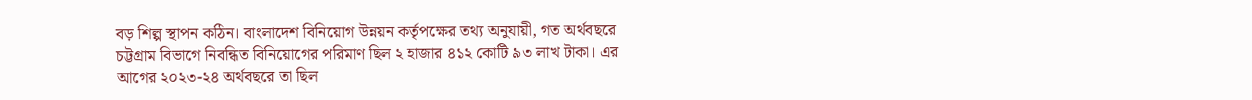বড় শিল্প স্থাপন কঠিন। বাংলাদেশ বিনিয়োগ উন্নয়ন কর্তৃপক্ষের তথ্য অনুযায়ী, গত অর্থবছরে চট্টগ্রাম বিভাগে নিবন্ধিত বিনিয়োগের পরিমাণ ছিল ২ হাজার ৪১২ কোটি ৯৩ লাখ টাকা। এর আগের ২০২৩-২৪ অর্থবছরে তা ছিল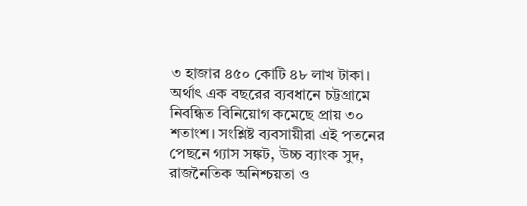৩ হাজার ৪৫০ কোটি ৪৮ লাখ টাকা। অর্থাৎ এক বছরের ব্যবধানে চট্টগ্রামে নিবন্ধিত বিনিয়োগ কমেছে প্রায় ৩০ শতাংশ। সংশ্লিষ্ট ব্যবসায়ীরা এই পতনের পেছনে গ্যাস সঙ্কট, উচ্চ ব্যাংক সুদ, রাজনৈতিক অনিশ্চয়তা ও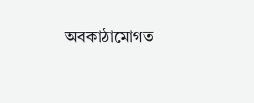অবকাঠামোগত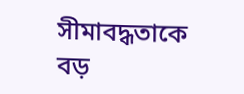সীমাবদ্ধতাকে বড়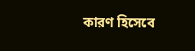কারণ হিসেবে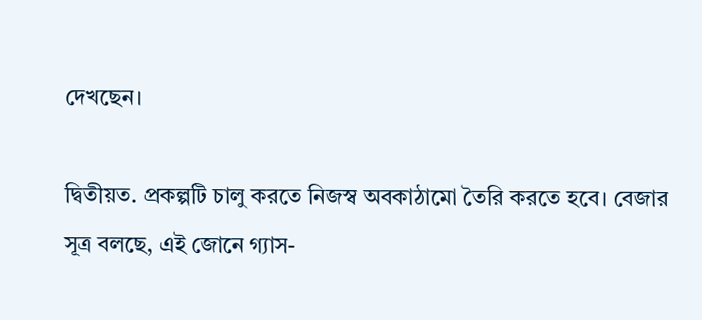দেখছেন।

দ্বিতীয়ত. প্রকল্পটি চালু করতে নিজস্ব অবকাঠামো তৈরি করতে হবে। বেজার সূত্র বলছে, এই জোনে গ্যাস-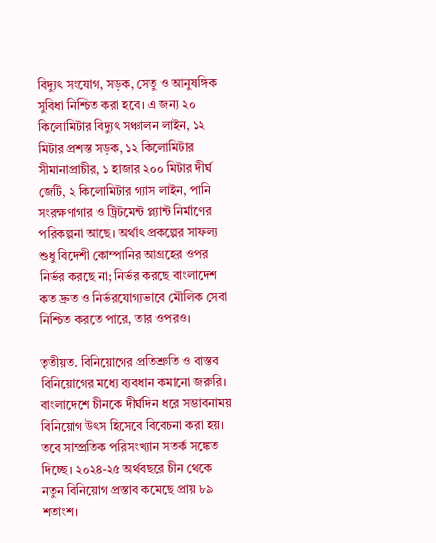বিদ্যুৎ সংযোগ, সড়ক, সেতু ও আনুষঙ্গিক সুবিধা নিশ্চিত করা হবে। এ জন্য ২০ কিলোমিটার বিদ্যুৎ সঞ্চালন লাইন, ১২ মিটার প্রশস্ত সড়ক, ১২ কিলোমিটার সীমানাপ্রাচীর, ১ হাজার ২০০ মিটার দীর্ঘ জেটি, ২ কিলোমিটার গ্যাস লাইন, পানি সংরক্ষণাগার ও ট্রিটমেন্ট প্ল্যান্ট নির্মাণের পরিকল্পনা আছে। অর্থাৎ প্রকল্পের সাফল্য শুধু বিদেশী কোম্পানির আগ্রহের ওপর নির্ভর করছে না; নির্ভর করছে বাংলাদেশ কত দ্রুত ও নির্ভরযোগ্যভাবে মৌলিক সেবা নিশ্চিত করতে পারে, তার ওপরও।

তৃতীয়ত. বিনিয়োগের প্রতিশ্রুতি ও বাস্তব বিনিয়োগের মধ্যে ব্যবধান কমানো জরুরি। বাংলাদেশে চীনকে দীর্ঘদিন ধরে সম্ভাবনাময় বিনিয়োগ উৎস হিসেবে বিবেচনা করা হয়। তবে সাম্প্রতিক পরিসংখ্যান সতর্ক সঙ্কেত দিচ্ছে। ২০২৪-২৫ অর্থবছরে চীন থেকে নতুন বিনিয়োগ প্রস্তাব কমেছে প্রায় ৮৯ শতাংশ।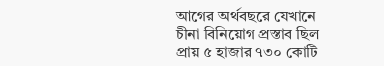আগের অর্থবছরে যেখানে চীনা বিনিয়োগ প্রস্তাব ছিল প্রায় ৫ হাজার ৭৩০ কোটি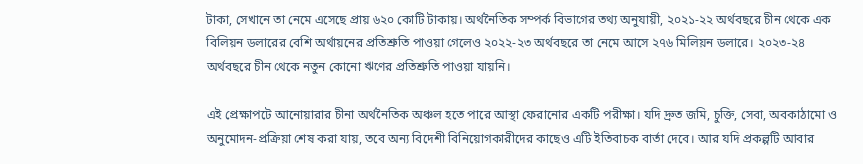টাকা, সেখানে তা নেমে এসেছে প্রায় ৬২০ কোটি টাকায়। অর্থনৈতিক সম্পর্ক বিভাগের তথ্য অনুযায়ী, ২০২১-২২ অর্থবছরে চীন থেকে এক বিলিয়ন ডলারের বেশি অর্থায়নের প্রতিশ্রুতি পাওয়া গেলেও ২০২২-২৩ অর্থবছরে তা নেমে আসে ২৭৬ মিলিয়ন ডলারে। ২০২৩-২৪ অর্থবছরে চীন থেকে নতুন কোনো ঋণের প্রতিশ্রুতি পাওয়া যায়নি।

এই প্রেক্ষাপটে আনোয়ারার চীনা অর্থনৈতিক অঞ্চল হতে পারে আস্থা ফেরানোর একটি পরীক্ষা। যদি দ্রুত জমি, চুক্তি, সেবা, অবকাঠামো ও অনুমোদন-প্রক্রিয়া শেষ করা যায়, তবে অন্য বিদেশী বিনিয়োগকারীদের কাছেও এটি ইতিবাচক বার্তা দেবে। আর যদি প্রকল্পটি আবার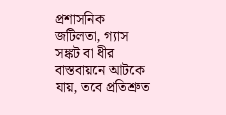প্রশাসনিক জটিলতা, গ্যাস সঙ্কট বা ধীর বাস্তবায়নে আটকে যায়, তবে প্রতিশ্রুত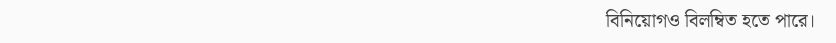বিনিয়োগও বিলম্বিত হতে পারে।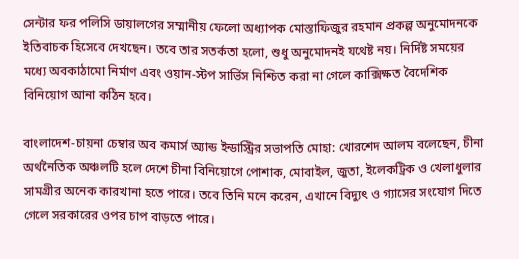সেন্টার ফর পলিসি ডায়ালগের সম্মানীয় ফেলো অধ্যাপক মোস্তাফিজুর রহমান প্রকল্প অনুমোদনকে ইতিবাচক হিসেবে দেখছেন। তবে তার সতর্কতা হলো, শুধু অনুমোদনই যথেষ্ট নয়। নির্দিষ্ট সময়ের মধ্যে অবকাঠামো নির্মাণ এবং ওয়ান-স্টপ সার্ভিস নিশ্চিত করা না গেলে কাক্সিক্ষত বৈদেশিক বিনিয়োগ আনা কঠিন হবে।

বাংলাদেশ-চায়না চেম্বার অব কমার্স অ্যান্ড ইন্ডাস্ট্রির সভাপতি মোহা: খোরশেদ আলম বলেছেন, চীনা অর্থনৈতিক অঞ্চলটি হলে দেশে চীনা বিনিয়োগে পোশাক, মোবাইল, জুতা, ইলেকট্রিক ও খেলাধুলার সামগ্রীর অনেক কারখানা হতে পারে। তবে তিনি মনে করেন, এখানে বিদ্যুৎ ও গ্যাসের সংযোগ দিতে গেলে সরকারের ওপর চাপ বাড়তে পারে।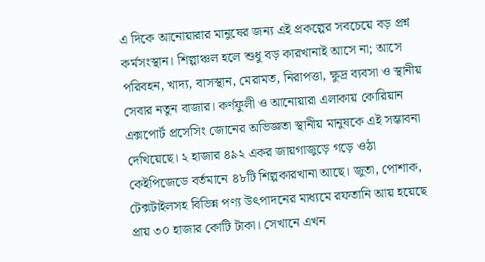এ দিকে আনোয়ারার মানুষের জন্য এই প্রকল্পের সবচেয়ে বড় প্রশ্ন কর্মসংস্থান। শিল্পাঞ্চল হলে শুধু বড় কারখানাই আসে না; আসে পরিবহন, খাদ্য, বাসস্থান, মেরামত, নিরাপত্তা, ক্ষুদ্র ব্যবসা ও স্থানীয় সেবার নতুন বাজার। কর্ণফুলী ও আনোয়ারা এলাকায় কোরিয়ান এক্সপোর্ট প্রসেসিং জোনের অভিজ্ঞতা স্থানীয় মানুষকে এই সম্ভাবনা দেখিয়েছে। ২ হাজার ৪৯২ একর জায়গাজুড়ে গড়ে ওঠা কেইপিজেডে বর্তমানে ৪৮টি শিল্পকারখানা আছে। জুতা, পোশাক, টেক্সটাইলসহ বিভিন্ন পণ্য উৎপাদনের মাধ্যমে রফতানি আয় হয়েছে প্রায় ৩০ হাজার কোটি টাকা। সেখানে এখন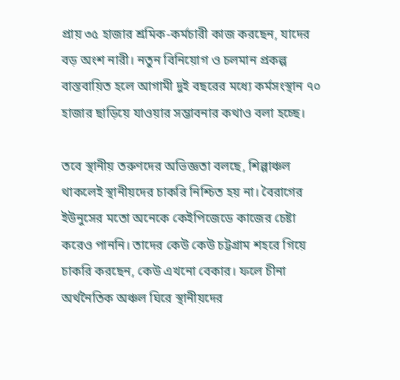প্রায় ৩৫ হাজার শ্রমিক-কর্মচারী কাজ করছেন, যাদের বড় অংশ নারী। নতুন বিনিয়োগ ও চলমান প্রকল্প বাস্তবায়িত হলে আগামী দুই বছরের মধ্যে কর্মসংস্থান ৭০ হাজার ছাড়িয়ে যাওয়ার সম্ভাবনার কথাও বলা হচ্ছে।

তবে স্থানীয় তরুণদের অভিজ্ঞতা বলছে, শিল্পাঞ্চল থাকলেই স্থানীয়দের চাকরি নিশ্চিত হয় না। বৈরাগের ইউনুসের মতো অনেকে কেইপিজেডে কাজের চেষ্টা করেও পাননি। তাদের কেউ কেউ চট্টগ্রাম শহরে গিয়ে চাকরি করছেন, কেউ এখনো বেকার। ফলে চীনা অর্থনৈতিক অঞ্চল ঘিরে স্থানীয়দের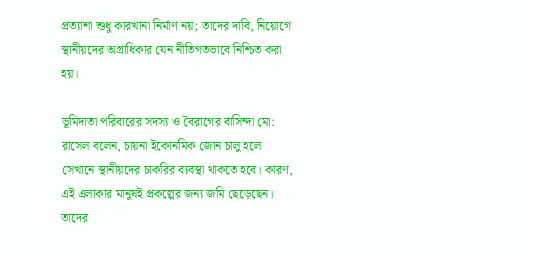প্রত্যাশা শুধু কারখানা নির্মাণ নয়; তাদের দাবি, নিয়োগে স্থানীয়দের অগ্রাধিকার যেন নীতিগতভাবে নিশ্চিত করা হয়।

ভূমিদাতা পরিবারের সদস্য ও বৈরাগের বাসিন্দা মো: রাসেল বলেন, চায়না ইকোনমিক জোন চালু হলে সেখানে স্থানীয়দের চাকরির ব্যবস্থা থাকতে হবে। কারণ, এই এলাকার মানুষই প্রকল্পের জন্য জমি ছেড়েছেন। তাদের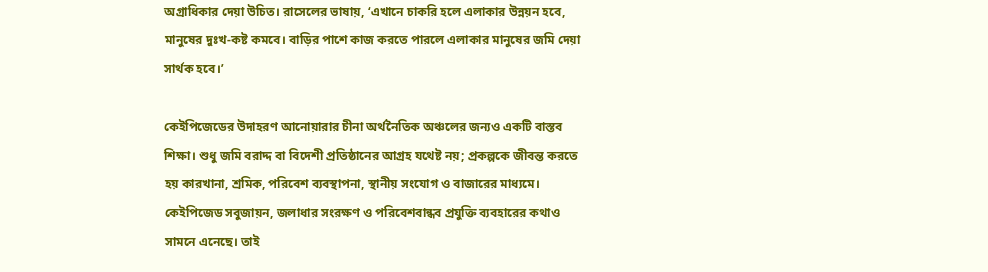অগ্রাধিকার দেয়া উচিত। রাসেলের ভাষায়, ‘এখানে চাকরি হলে এলাকার উন্নয়ন হবে, মানুষের দুঃখ-কষ্ট কমবে। বাড়ির পাশে কাজ করতে পারলে এলাকার মানুষের জমি দেয়া সার্থক হবে।’

কেইপিজেডের উদাহরণ আনোয়ারার চীনা অর্থনৈতিক অঞ্চলের জন্যও একটি বাস্তব শিক্ষা। শুধু জমি বরাদ্দ বা বিদেশী প্রতিষ্ঠানের আগ্রহ যথেষ্ট নয়; প্রকল্পকে জীবন্ত করতে হয় কারখানা, শ্রমিক, পরিবেশ ব্যবস্থাপনা, স্থানীয় সংযোগ ও বাজারের মাধ্যমে। কেইপিজেড সবুজায়ন, জলাধার সংরক্ষণ ও পরিবেশবান্ধব প্রযুক্তি ব্যবহারের কথাও সামনে এনেছে। তাই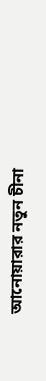আনোয়ারার নতুন চীনা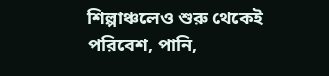শিল্পাঞ্চলেও শুরু থেকেই পরিবেশ, পানি,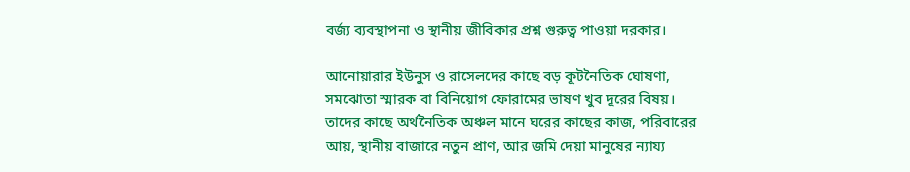বর্জ্য ব্যবস্থাপনা ও স্থানীয় জীবিকার প্রশ্ন গুরুত্ব পাওয়া দরকার।

আনোয়ারার ইউনুস ও রাসেলদের কাছে বড় কূটনৈতিক ঘোষণা, সমঝোতা স্মারক বা বিনিয়োগ ফোরামের ভাষণ খুব দূরের বিষয়। তাদের কাছে অর্থনৈতিক অঞ্চল মানে ঘরের কাছের কাজ, পরিবারের আয়, স্থানীয় বাজারে নতুন প্রাণ, আর জমি দেয়া মানুষের ন্যায্য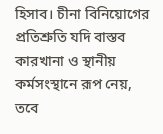হিসাব। চীনা বিনিয়োগের প্রতিশ্রুতি যদি বাস্তব কারখানা ও স্থানীয় কর্মসংস্থানে রূপ নেয়, তবে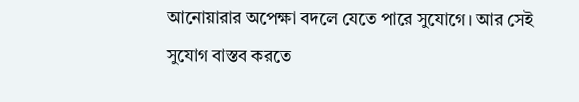আনোয়ারার অপেক্ষা বদলে যেতে পারে সুযোগে। আর সেই সুযোগ বাস্তব করতে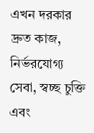এখন দরকার দ্রুত কাজ, নির্ভরযোগ্য সেবা, স্বচ্ছ চুক্তি এবং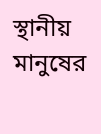স্থানীয় মানুষের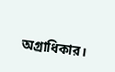অগ্রাধিকার।